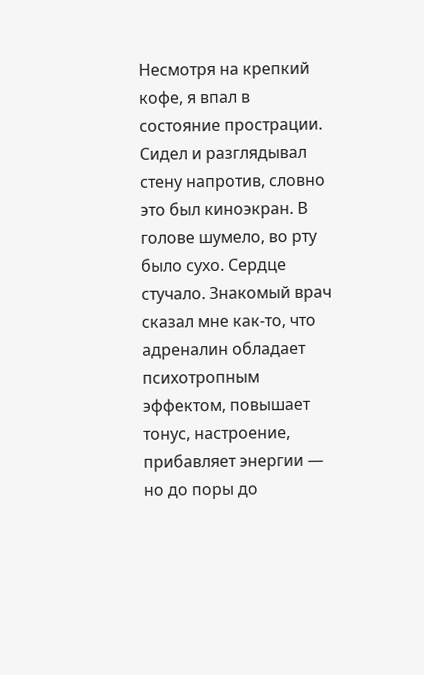Несмотря на крепкий кофе, я впал в состояние прострации. Сидел и разглядывал стену напротив, словно это был киноэкран. В голове шумело, во рту было сухо. Сердце стучало. Знакомый врач сказал мне как-то, что адреналин обладает психотропным эффектом, повышает тонус, настроение, прибавляет энергии — но до поры до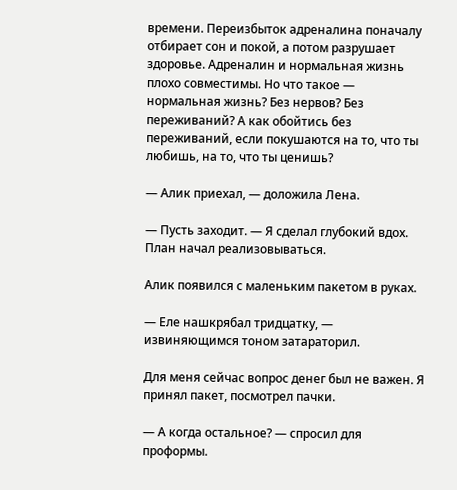времени. Переизбыток адреналина поначалу отбирает сон и покой, а потом разрушает здоровье. Адреналин и нормальная жизнь плохо совместимы. Но что такое — нормальная жизнь? Без нервов? Без переживаний? А как обойтись без переживаний, если покушаются на то, что ты любишь, на то, что ты ценишь?

— Алик приехал, — доложила Лена.

— Пусть заходит. — Я сделал глубокий вдох. План начал реализовываться.

Алик появился с маленьким пакетом в руках.

— Еле нашкрябал тридцатку, — извиняющимся тоном затараторил.

Для меня сейчас вопрос денег был не важен. Я принял пакет, посмотрел пачки.

— А когда остальное? — спросил для проформы.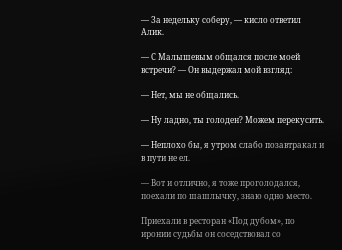— За недельку соберу, — кисло ответил Алик.

— С Малышевым общался после моей встречи? — Он выдержал мой взгляд:

— Нет, мы не общались.

— Ну ладно, ты голоден? Можем перекусить.

— Неплохо бы, я утром слабо позавтракал и в пути не ел.

— Вот и отлично, я тоже проголодался, поехали по шашлычку, знаю одно место.

Приехали в ресторан «Под дубом», по иронии судьбы он соседствовал со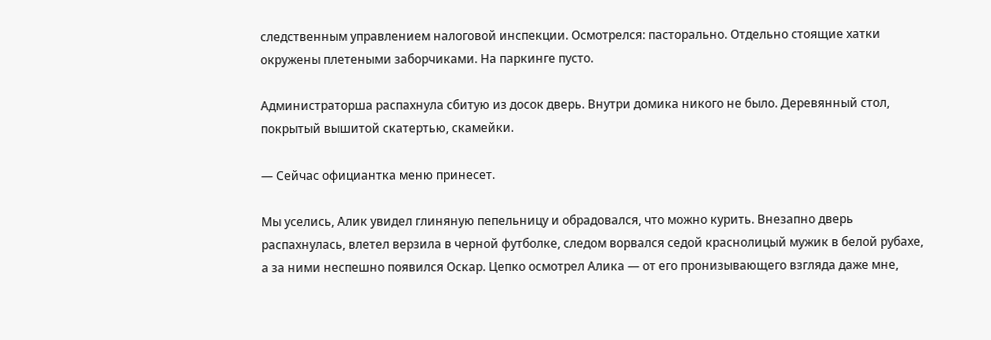следственным управлением налоговой инспекции. Осмотрелся: пасторально. Отдельно стоящие хатки окружены плетеными заборчиками. На паркинге пусто.

Администраторша распахнула сбитую из досок дверь. Внутри домика никого не было. Деревянный стол, покрытый вышитой скатертью, скамейки.

— Сейчас официантка меню принесет.

Мы уселись, Алик увидел глиняную пепельницу и обрадовался, что можно курить. Внезапно дверь распахнулась, влетел верзила в черной футболке, следом ворвался седой краснолицый мужик в белой рубахе, а за ними неспешно появился Оскар. Цепко осмотрел Алика — от его пронизывающего взгляда даже мне,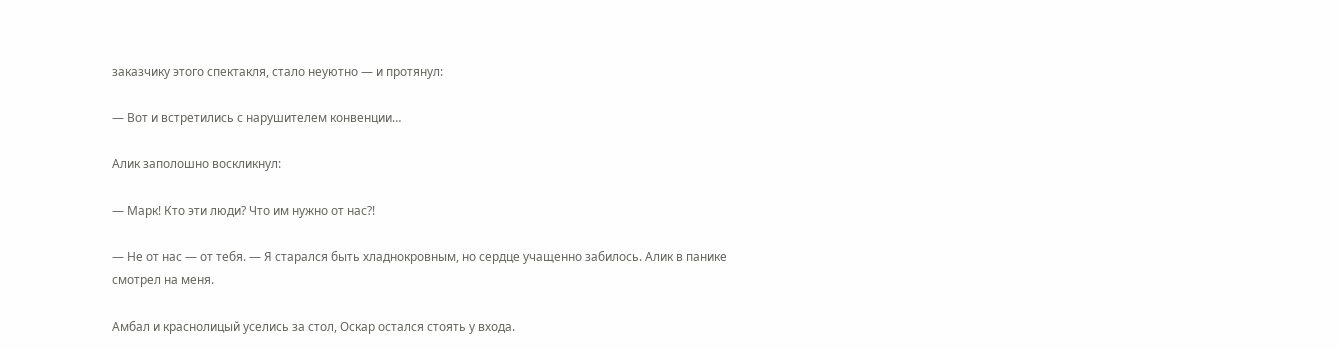заказчику этого спектакля, стало неуютно — и протянул:

— Вот и встретились с нарушителем конвенции…

Алик заполошно воскликнул:

— Марк! Кто эти люди? Что им нужно от нас?!

— Не от нас — от тебя. — Я старался быть хладнокровным, но сердце учащенно забилось. Алик в панике смотрел на меня.

Амбал и краснолицый уселись за стол, Оскар остался стоять у входа.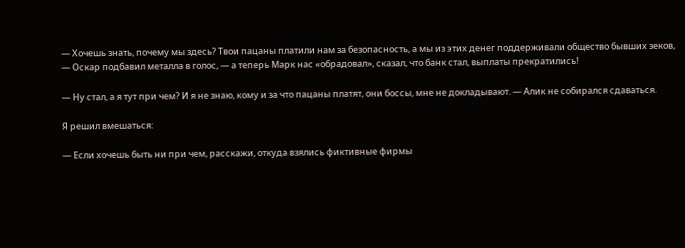— Хочешь знать, почему мы здесь? Твои пацаны платили нам за безопасность, а мы из этих денег поддерживали общество бывших зеков, — Оскар подбавил металла в голос, — а теперь Марк нас «обрадовал», сказал, что банк стал, выплаты прекратились!

— Ну стал, а я тут при чем? И я не знаю, кому и за что пацаны платят, они боссы, мне не докладывают. — Алик не собирался сдаваться.

Я решил вмешаться:

— Если хочешь быть ни при чем, расскажи, откуда взялись фиктивные фирмы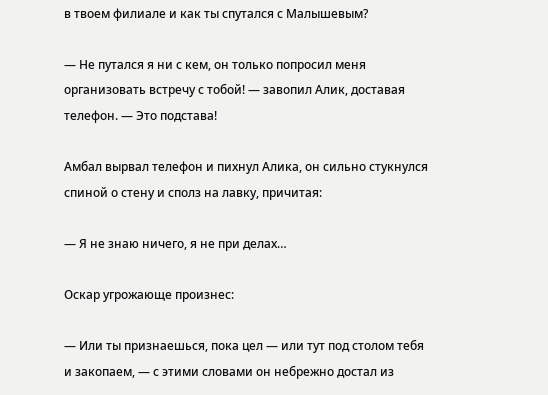в твоем филиале и как ты спутался с Малышевым?

— Не путался я ни с кем, он только попросил меня организовать встречу с тобой! — завопил Алик, доставая телефон. — Это подстава!

Амбал вырвал телефон и пихнул Алика, он сильно стукнулся спиной о стену и сполз на лавку, причитая:

— Я не знаю ничего, я не при делах…

Оскар угрожающе произнес:

— Или ты признаешься, пока цел — или тут под столом тебя и закопаем, — с этими словами он небрежно достал из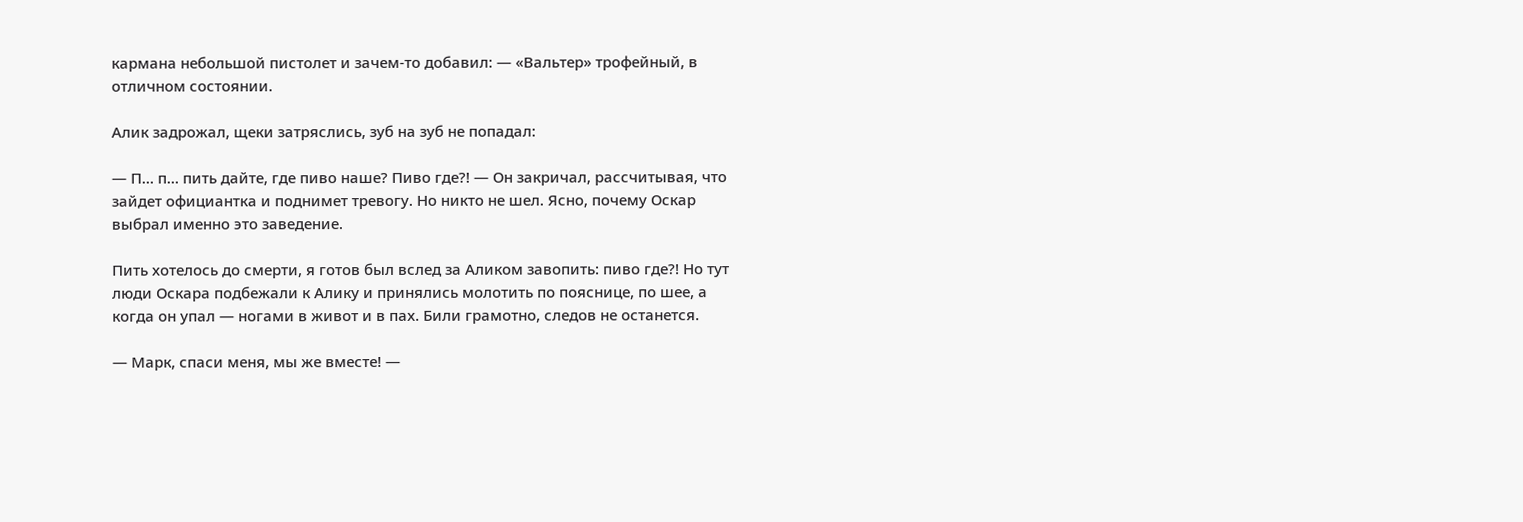кармана небольшой пистолет и зачем-то добавил: — «Вальтер» трофейный, в отличном состоянии.

Алик задрожал, щеки затряслись, зуб на зуб не попадал:

— П… п… пить дайте, где пиво наше? Пиво где?! — Он закричал, рассчитывая, что зайдет официантка и поднимет тревогу. Но никто не шел. Ясно, почему Оскар выбрал именно это заведение.

Пить хотелось до смерти, я готов был вслед за Аликом завопить: пиво где?! Но тут люди Оскара подбежали к Алику и принялись молотить по пояснице, по шее, а когда он упал — ногами в живот и в пах. Били грамотно, следов не останется.

— Марк, спаси меня, мы же вместе! —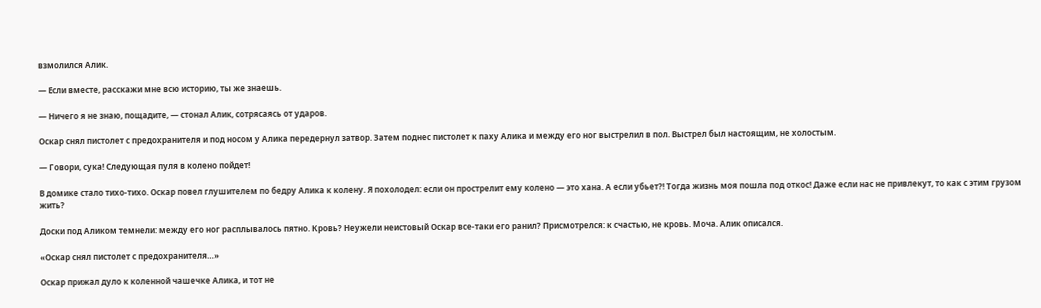взмолился Алик.

— Если вместе, расскажи мне всю историю, ты же знаешь.

— Ничего я не знаю, пощадите, — стонал Алик, сотрясаясь от ударов.

Оскар снял пистолет с предохранителя и под носом у Алика передернул затвор. Затем поднес пистолет к паху Алика и между его ног выстрелил в пол. Выстрел был настоящим, не холостым.

— Говори, сука! Следующая пуля в колено пойдет!

В домике стало тихо-тихо. Оскар повел глушителем по бедру Алика к колену. Я похолодел: если он прострелит ему колено — это хана. А если убьет?! Тогда жизнь моя пошла под откос! Даже если нас не привлекут, то как с этим грузом жить?

Доски под Аликом темнели: между его ног расплывалось пятно. Кровь? Неужели неистовый Оскар все-таки его ранил? Присмотрелся: к счастью, не кровь. Моча. Алик описался.

«Оскар снял пистолет с предохранителя…»

Оскар прижал дуло к коленной чашечке Алика, и тот не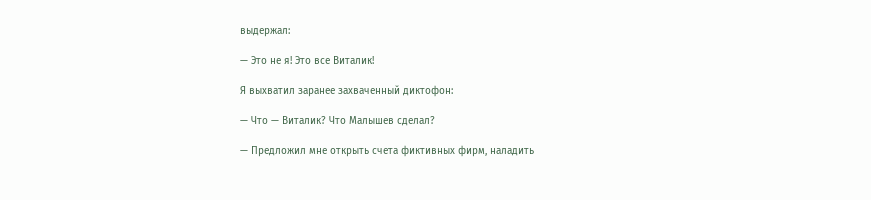выдержал:

— Это не я! Это все Виталик!

Я выхватил заранее захваченный диктофон:

— Что — Виталик? Что Малышев сделал?

— Предложил мне открыть счета фиктивных фирм, наладить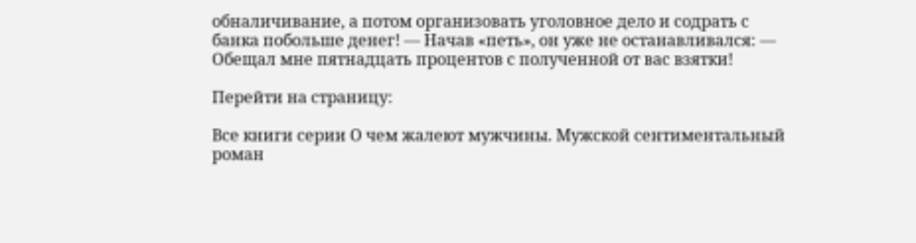обналичивание, а потом организовать уголовное дело и содрать с банка побольше денег! — Начав «петь», он уже не останавливался: — Обещал мне пятнадцать процентов с полученной от вас взятки!

Перейти на страницу:

Все книги серии О чем жалеют мужчины. Мужской сентиментальный роман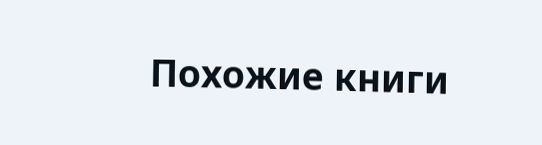Похожие книги